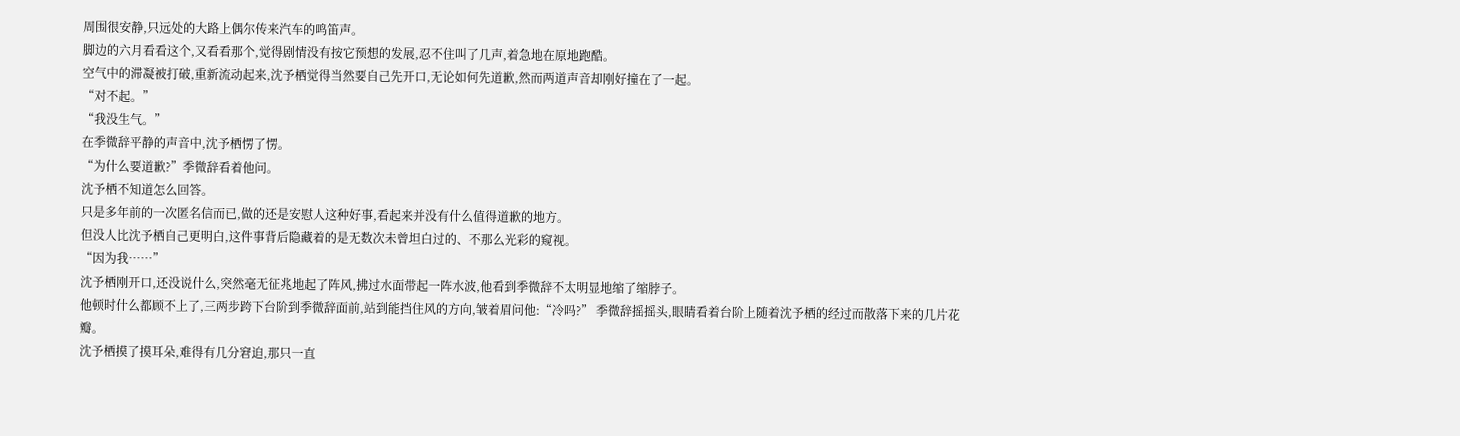周围很安静,只远处的大路上偶尔传来汽车的鸣笛声。
脚边的六月看看这个,又看看那个,觉得剧情没有按它预想的发展,忍不住叫了几声,着急地在原地跑酷。
空气中的滞凝被打破,重新流动起来,沈予栖觉得当然要自己先开口,无论如何先道歉,然而两道声音却刚好撞在了一起。
“对不起。”
“我没生气。”
在季微辞平静的声音中,沈予栖愣了愣。
“为什么要道歉?”季微辞看着他问。
沈予栖不知道怎么回答。
只是多年前的一次匿名信而已,做的还是安慰人这种好事,看起来并没有什么值得道歉的地方。
但没人比沈予栖自己更明白,这件事背后隐藏着的是无数次未曾坦白过的、不那么光彩的窥视。
“因为我……”
沈予栖刚开口,还没说什么,突然毫无征兆地起了阵风,拂过水面带起一阵水波,他看到季微辞不太明显地缩了缩脖子。
他顿时什么都顾不上了,三两步跨下台阶到季微辞面前,站到能挡住风的方向,皱着眉问他:“冷吗?” 季微辞摇摇头,眼睛看着台阶上随着沈予栖的经过而散落下来的几片花瓣。
沈予栖摸了摸耳朵,难得有几分窘迫,那只一直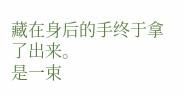藏在身后的手终于拿了出来。
是一束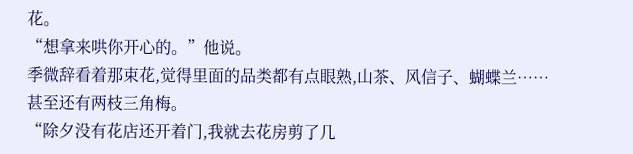花。
“想拿来哄你开心的。”他说。
季微辞看着那束花,觉得里面的品类都有点眼熟,山茶、风信子、蝴蝶兰……甚至还有两枝三角梅。
“除夕没有花店还开着门,我就去花房剪了几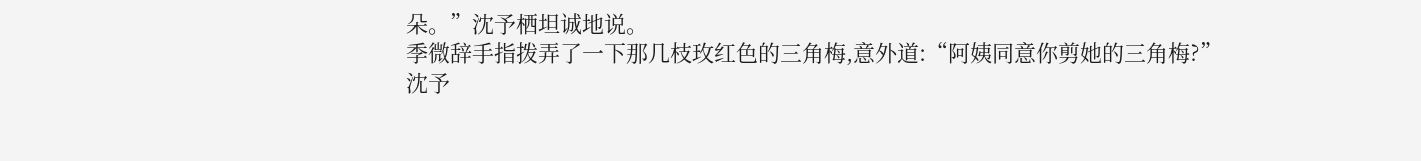朵。”沈予栖坦诚地说。
季微辞手指拨弄了一下那几枝玫红色的三角梅,意外道:“阿姨同意你剪她的三角梅?”
沈予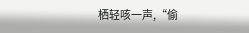栖轻咳一声,“偷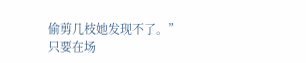偷剪几枝她发现不了。”
只要在场